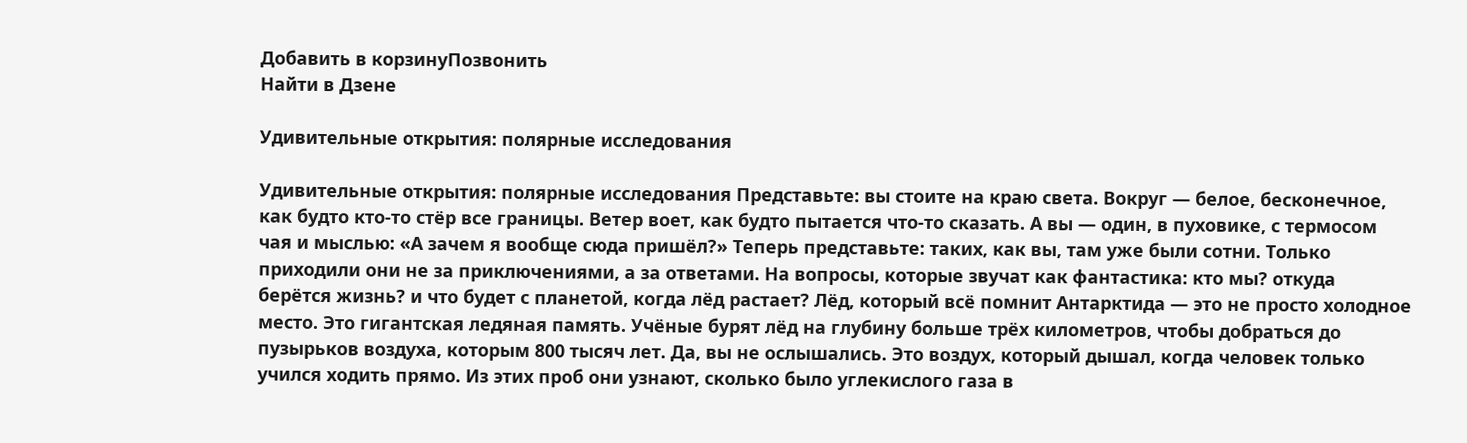Добавить в корзинуПозвонить
Найти в Дзене

Удивительные открытия: полярные исследования

Удивительные открытия: полярные исследования Представьте: вы стоите на краю света. Вокруг — белое, бесконечное, как будто кто-то стёр все границы. Ветер воет, как будто пытается что-то сказать. А вы — один, в пуховике, с термосом чая и мыслью: «А зачем я вообще сюда пришёл?» Теперь представьте: таких, как вы, там уже были сотни. Только приходили они не за приключениями, а за ответами. На вопросы, которые звучат как фантастика: кто мы? откуда берётся жизнь? и что будет с планетой, когда лёд растает? Лёд, который всё помнит Антарктида — это не просто холодное место. Это гигантская ледяная память. Учёные бурят лёд на глубину больше трёх километров, чтобы добраться до пузырьков воздуха, которым 800 тысяч лет. Да, вы не ослышались. Это воздух, который дышал, когда человек только учился ходить прямо. Из этих проб они узнают, сколько было углекислого газа в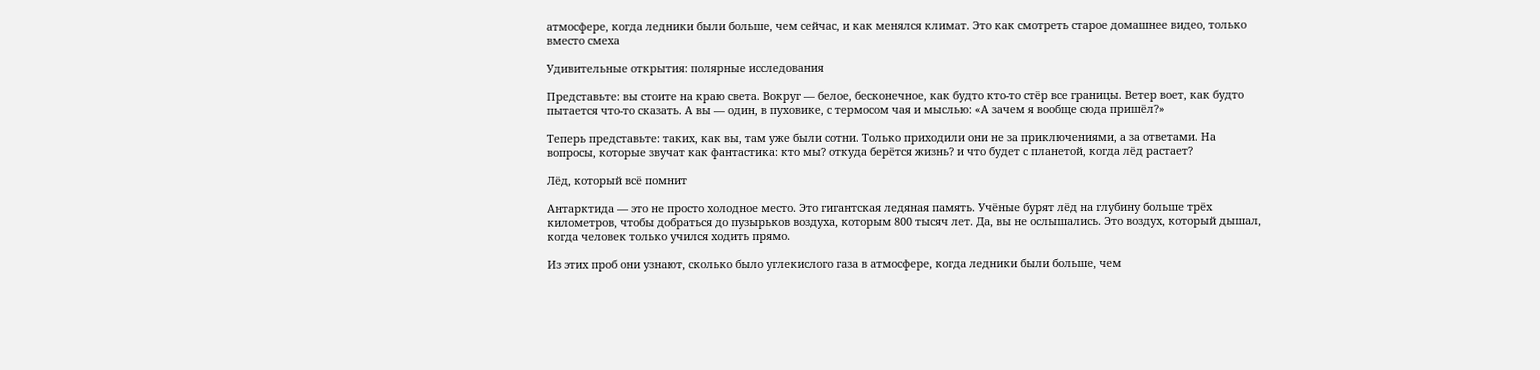атмосфере, когда ледники были больше, чем сейчас, и как менялся климат. Это как смотреть старое домашнее видео, только вместо смеха

Удивительные открытия: полярные исследования

Представьте: вы стоите на краю света. Вокруг — белое, бесконечное, как будто кто-то стёр все границы. Ветер воет, как будто пытается что-то сказать. А вы — один, в пуховике, с термосом чая и мыслью: «А зачем я вообще сюда пришёл?»

Теперь представьте: таких, как вы, там уже были сотни. Только приходили они не за приключениями, а за ответами. На вопросы, которые звучат как фантастика: кто мы? откуда берётся жизнь? и что будет с планетой, когда лёд растает?

Лёд, который всё помнит

Антарктида — это не просто холодное место. Это гигантская ледяная память. Учёные бурят лёд на глубину больше трёх километров, чтобы добраться до пузырьков воздуха, которым 800 тысяч лет. Да, вы не ослышались. Это воздух, который дышал, когда человек только учился ходить прямо.

Из этих проб они узнают, сколько было углекислого газа в атмосфере, когда ледники были больше, чем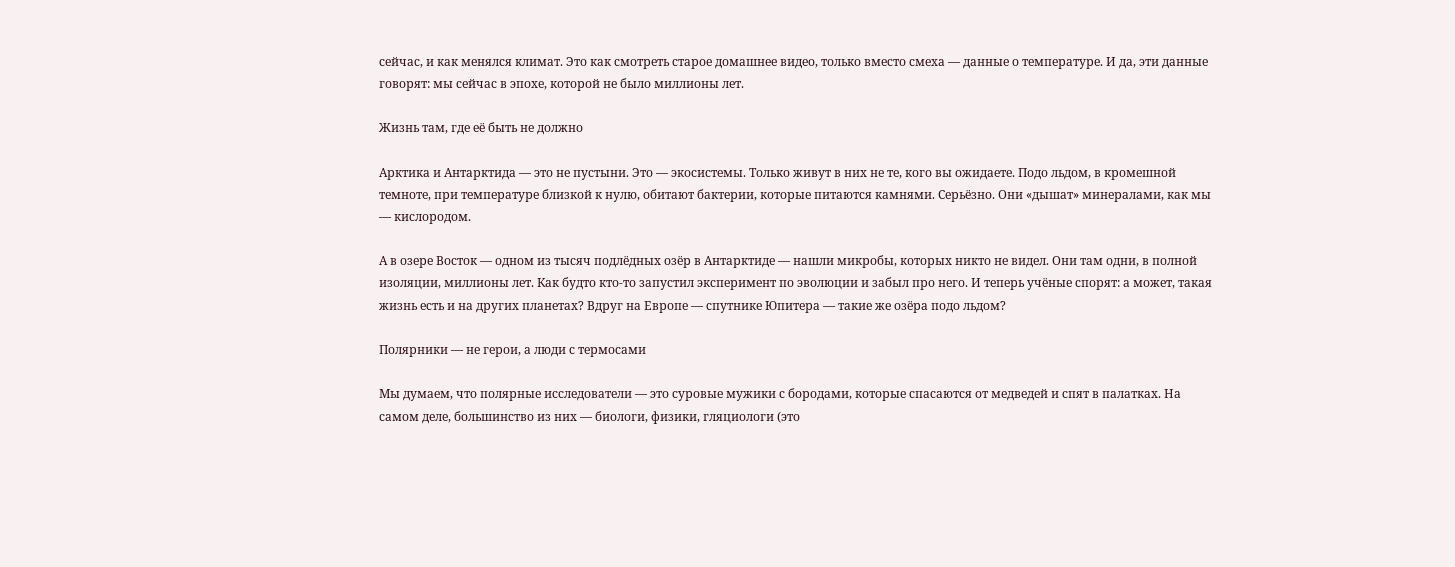сейчас, и как менялся климат. Это как смотреть старое домашнее видео, только вместо смеха — данные о температуре. И да, эти данные говорят: мы сейчас в эпохе, которой не было миллионы лет.

Жизнь там, где её быть не должно

Арктика и Антарктида — это не пустыни. Это — экосистемы. Только живут в них не те, кого вы ожидаете. Подо льдом, в кромешной темноте, при температуре близкой к нулю, обитают бактерии, которые питаются камнями. Серьёзно. Они «дышат» минералами, как мы — кислородом.

А в озере Восток — одном из тысяч подлёдных озёр в Антарктиде — нашли микробы, которых никто не видел. Они там одни, в полной изоляции, миллионы лет. Как будто кто-то запустил эксперимент по эволюции и забыл про него. И теперь учёные спорят: а может, такая жизнь есть и на других планетах? Вдруг на Европе — спутнике Юпитера — такие же озёра подо льдом?

Полярники — не герои, а люди с термосами

Мы думаем, что полярные исследователи — это суровые мужики с бородами, которые спасаются от медведей и спят в палатках. На самом деле, большинство из них — биологи, физики, гляциологи (это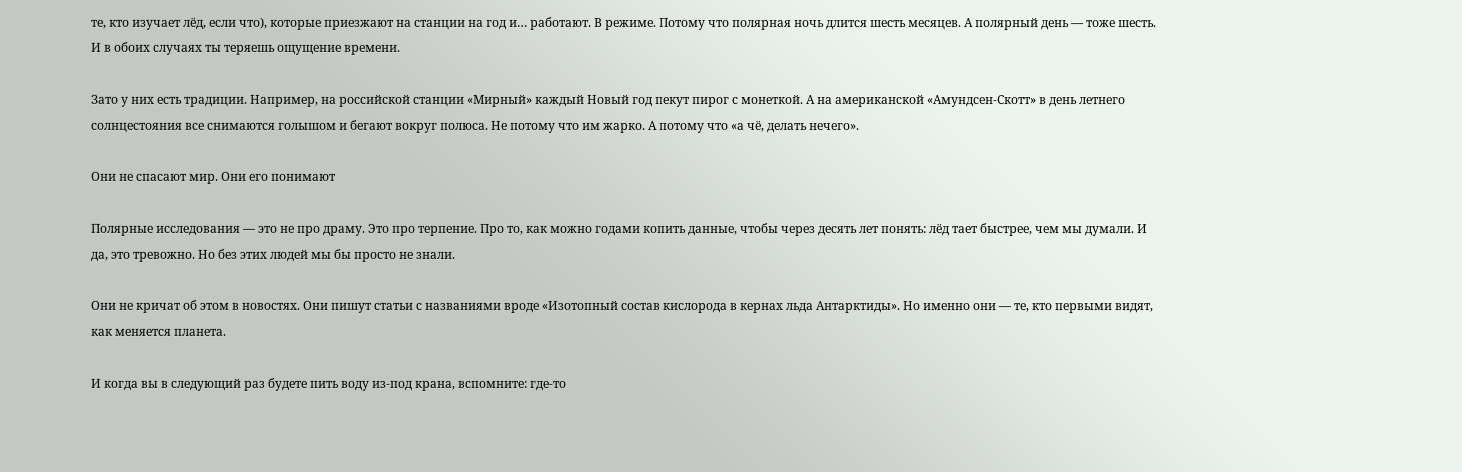те, кто изучает лёд, если что), которые приезжают на станции на год и… работают. В режиме. Потому что полярная ночь длится шесть месяцев. А полярный день — тоже шесть. И в обоих случаях ты теряешь ощущение времени.

Зато у них есть традиции. Например, на российской станции «Мирный» каждый Новый год пекут пирог с монеткой. А на американской «Амундсен-Скотт» в день летнего солнцестояния все снимаются голышом и бегают вокруг полюса. Не потому что им жарко. А потому что «а чё, делать нечего».

Они не спасают мир. Они его понимают

Полярные исследования — это не про драму. Это про терпение. Про то, как можно годами копить данные, чтобы через десять лет понять: лёд тает быстрее, чем мы думали. И да, это тревожно. Но без этих людей мы бы просто не знали.

Они не кричат об этом в новостях. Они пишут статьи с названиями вроде «Изотопный состав кислорода в кернах льда Антарктиды». Но именно они — те, кто первыми видят, как меняется планета.

И когда вы в следующий раз будете пить воду из-под крана, вспомните: где-то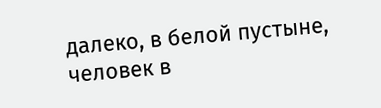далеко, в белой пустыне, человек в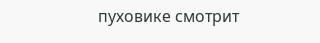пуховике смотрит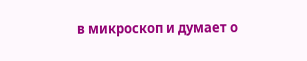в микроскоп и думает о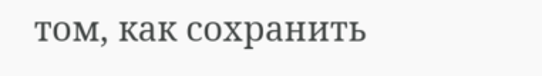том, как сохранить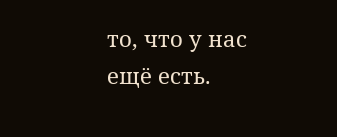то, что у нас ещё есть.